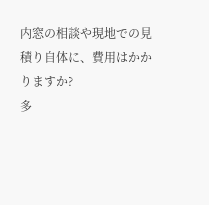内窓の相談や現地での見積り自体に、費用はかかりますか?
多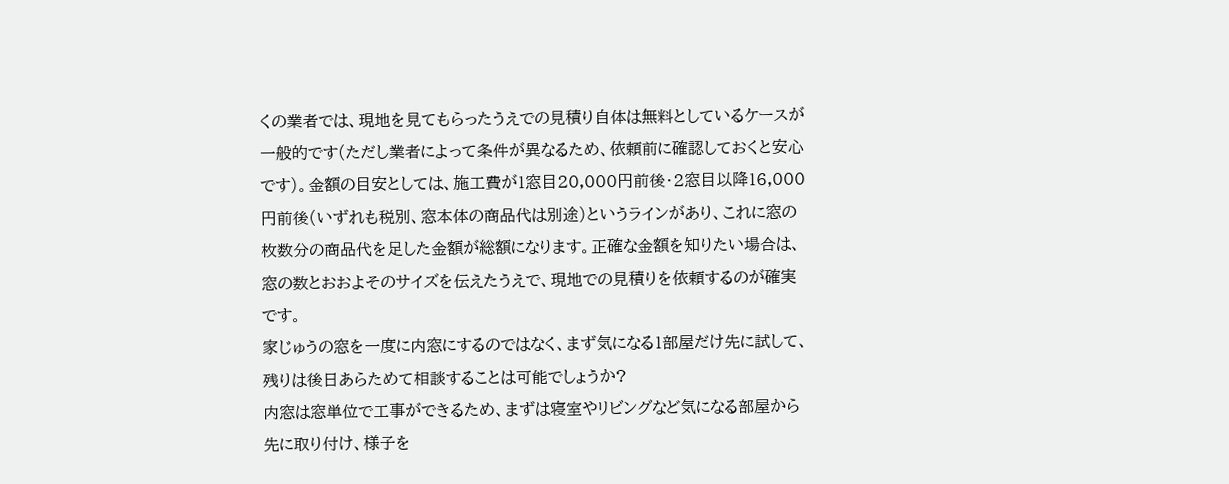くの業者では、現地を見てもらったうえでの見積り自体は無料としているケースが一般的です(ただし業者によって条件が異なるため、依頼前に確認しておくと安心です)。金額の目安としては、施工費が1窓目20,000円前後・2窓目以降16,000円前後(いずれも税別、窓本体の商品代は別途)というラインがあり、これに窓の枚数分の商品代を足した金額が総額になります。正確な金額を知りたい場合は、窓の数とおおよそのサイズを伝えたうえで、現地での見積りを依頼するのが確実です。
家じゅうの窓を一度に内窓にするのではなく、まず気になる1部屋だけ先に試して、残りは後日あらためて相談することは可能でしょうか?
内窓は窓単位で工事ができるため、まずは寝室やリビングなど気になる部屋から先に取り付け、様子を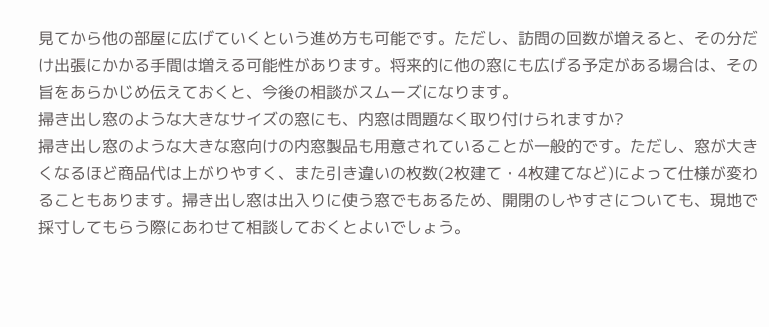見てから他の部屋に広げていくという進め方も可能です。ただし、訪問の回数が増えると、その分だけ出張にかかる手間は増える可能性があります。将来的に他の窓にも広げる予定がある場合は、その旨をあらかじめ伝えておくと、今後の相談がスムーズになります。
掃き出し窓のような大きなサイズの窓にも、内窓は問題なく取り付けられますか?
掃き出し窓のような大きな窓向けの内窓製品も用意されていることが一般的です。ただし、窓が大きくなるほど商品代は上がりやすく、また引き違いの枚数(2枚建て・4枚建てなど)によって仕様が変わることもあります。掃き出し窓は出入りに使う窓でもあるため、開閉のしやすさについても、現地で採寸してもらう際にあわせて相談しておくとよいでしょう。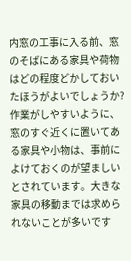内窓の工事に入る前、窓のそばにある家具や荷物はどの程度どかしておいたほうがよいでしょうか?
作業がしやすいように、窓のすぐ近くに置いてある家具や小物は、事前によけておくのが望ましいとされています。大きな家具の移動までは求められないことが多いです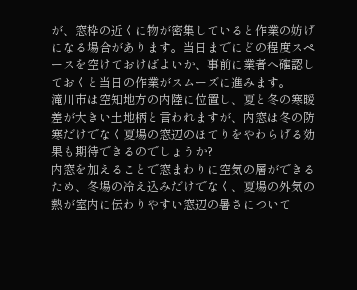が、窓枠の近くに物が密集していると作業の妨げになる場合があります。当日までにどの程度スペースを空けておけばよいか、事前に業者へ確認しておくと当日の作業がスムーズに進みます。
滝川市は空知地方の内陸に位置し、夏と冬の寒暖差が大きい土地柄と言われますが、内窓は冬の防寒だけでなく夏場の窓辺のほてりをやわらげる効果も期待できるのでしょうか?
内窓を加えることで窓まわりに空気の層ができるため、冬場の冷え込みだけでなく、夏場の外気の熱が室内に伝わりやすい窓辺の暑さについて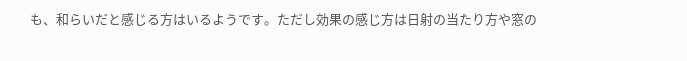も、和らいだと感じる方はいるようです。ただし効果の感じ方は日射の当たり方や窓の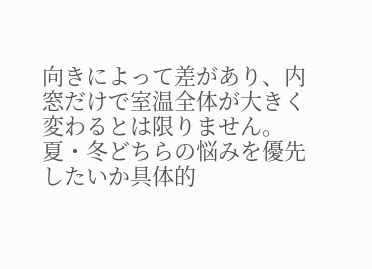向きによって差があり、内窓だけで室温全体が大きく変わるとは限りません。夏・冬どちらの悩みを優先したいか具体的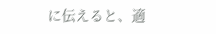に伝えると、適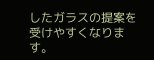したガラスの提案を受けやすくなります。